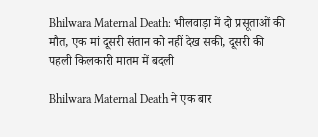Bhilwara Maternal Death: भीलवाड़ा में दो प्रसूताओं की मौत, एक मां दूसरी संतान को नहीं देख सकी, दूसरी की पहली किलकारी मातम में बदली

Bhilwara Maternal Death ने एक बार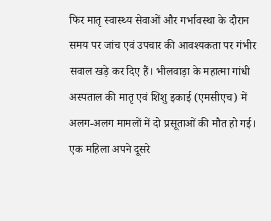फिर मातृ स्वास्थ्य सेवाओं और गर्भावस्था के दौरान समय पर जांच एवं उपचार की आवश्यकता पर गंभीर सवाल खड़े कर दिए हैं। भीलवाड़ा के महात्मा गांधी अस्पताल की मातृ एवं शिशु इकाई (एमसीएच) में अलग-अलग मामलों में दो प्रसूताओं की मौत हो गई। एक महिला अपने दूसरे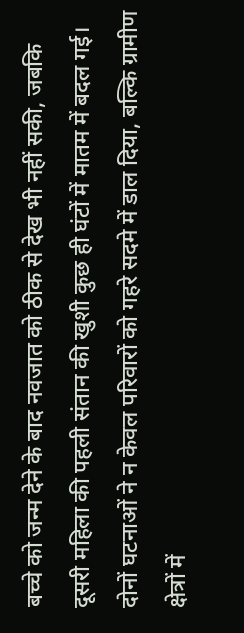बच्चे को जन्म देने के बाद नवजात को ठीक से देख भी नहीं सकी, जबकि दूसरी महिला की पहली संतान की खुशी कुछ ही घंटों में मातम में बदल गई।
दोनों घटनाओं ने न केवल परिवारों को गहरे सदमे में डाल दिया, बल्कि ग्रामीण क्षेत्रों में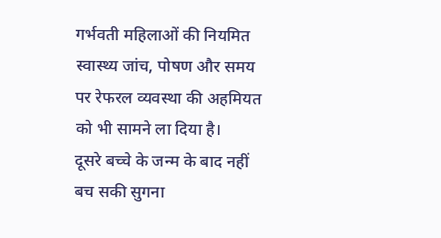गर्भवती महिलाओं की नियमित स्वास्थ्य जांच, पोषण और समय पर रेफरल व्यवस्था की अहमियत को भी सामने ला दिया है।
दूसरे बच्चे के जन्म के बाद नहीं बच सकी सुगना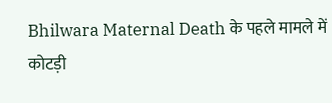Bhilwara Maternal Death के पहले मामले में कोटड़ी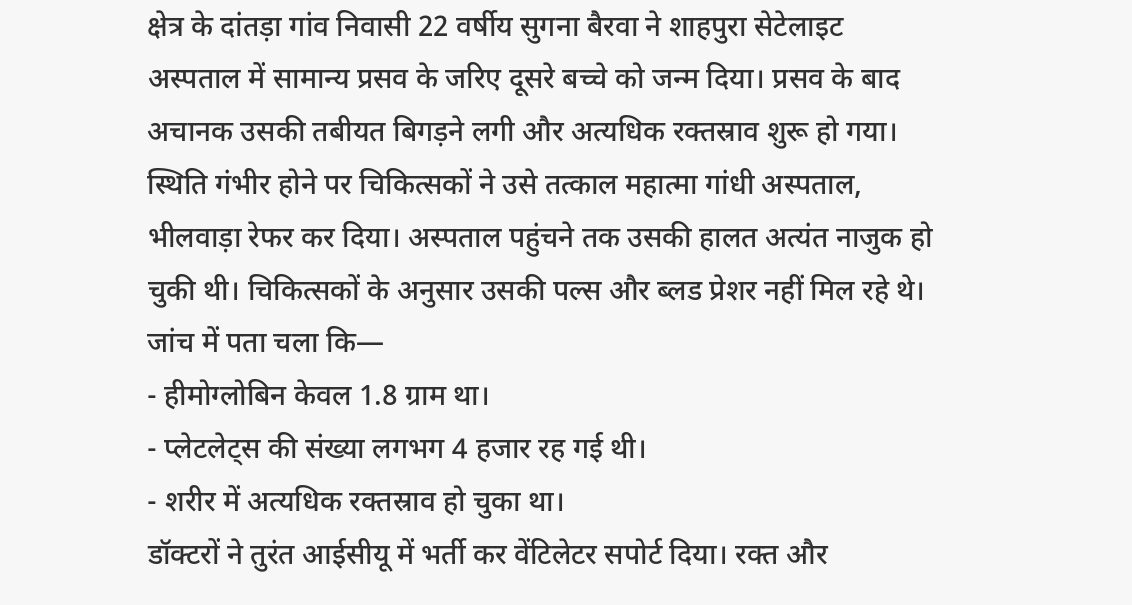क्षेत्र के दांतड़ा गांव निवासी 22 वर्षीय सुगना बैरवा ने शाहपुरा सेटेलाइट अस्पताल में सामान्य प्रसव के जरिए दूसरे बच्चे को जन्म दिया। प्रसव के बाद अचानक उसकी तबीयत बिगड़ने लगी और अत्यधिक रक्तस्राव शुरू हो गया।
स्थिति गंभीर होने पर चिकित्सकों ने उसे तत्काल महात्मा गांधी अस्पताल, भीलवाड़ा रेफर कर दिया। अस्पताल पहुंचने तक उसकी हालत अत्यंत नाजुक हो चुकी थी। चिकित्सकों के अनुसार उसकी पल्स और ब्लड प्रेशर नहीं मिल रहे थे।
जांच में पता चला कि—
- हीमोग्लोबिन केवल 1.8 ग्राम था।
- प्लेटलेट्स की संख्या लगभग 4 हजार रह गई थी।
- शरीर में अत्यधिक रक्तस्राव हो चुका था।
डॉक्टरों ने तुरंत आईसीयू में भर्ती कर वेंटिलेटर सपोर्ट दिया। रक्त और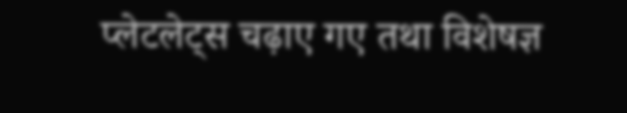प्लेटलेट्स चढ़ाए गए तथा विशेषज्ञ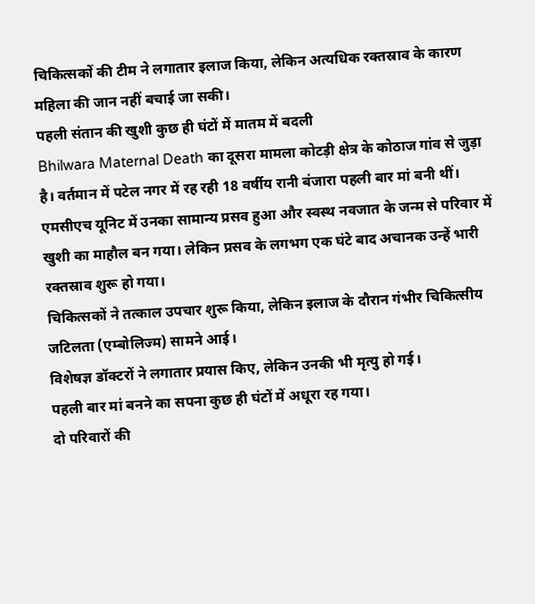चिकित्सकों की टीम ने लगातार इलाज किया, लेकिन अत्यधिक रक्तस्राव के कारण महिला की जान नहीं बचाई जा सकी।
पहली संतान की खुशी कुछ ही घंटों में मातम में बदली
Bhilwara Maternal Death का दूसरा मामला कोटड़ी क्षेत्र के कोठाज गांव से जुड़ा है। वर्तमान में पटेल नगर में रह रही 18 वर्षीय रानी बंजारा पहली बार मां बनी थीं।
एमसीएच यूनिट में उनका सामान्य प्रसव हुआ और स्वस्थ नवजात के जन्म से परिवार में खुशी का माहौल बन गया। लेकिन प्रसव के लगभग एक घंटे बाद अचानक उन्हें भारी रक्तस्राव शुरू हो गया।
चिकित्सकों ने तत्काल उपचार शुरू किया, लेकिन इलाज के दौरान गंभीर चिकित्सीय जटिलता (एम्बोलिज्म) सामने आई।
विशेषज्ञ डॉक्टरों ने लगातार प्रयास किए, लेकिन उनकी भी मृत्यु हो गई।
पहली बार मां बनने का सपना कुछ ही घंटों में अधूरा रह गया।
दो परिवारों की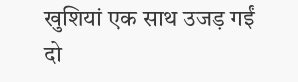खुशियां एक साथ उजड़ गईं
दो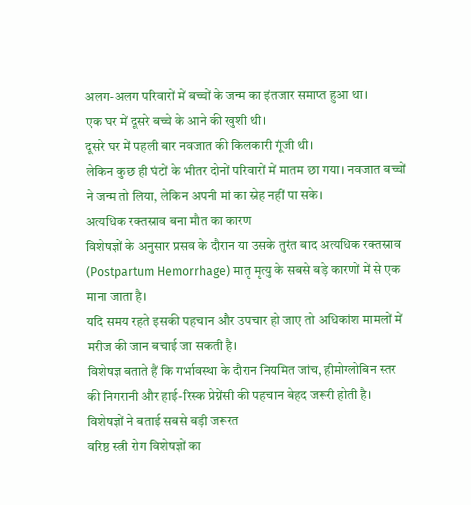अलग-अलग परिवारों में बच्चों के जन्म का इंतजार समाप्त हुआ था।
एक घर में दूसरे बच्चे के आने की खुशी थी।
दूसरे घर में पहली बार नवजात की किलकारी गूंजी थी।
लेकिन कुछ ही घंटों के भीतर दोनों परिवारों में मातम छा गया। नवजात बच्चों ने जन्म तो लिया, लेकिन अपनी मां का स्नेह नहीं पा सके।
अत्यधिक रक्तस्राव बना मौत का कारण
विशेषज्ञों के अनुसार प्रसव के दौरान या उसके तुरंत बाद अत्यधिक रक्तस्राव (Postpartum Hemorrhage) मातृ मृत्यु के सबसे बड़े कारणों में से एक माना जाता है।
यदि समय रहते इसकी पहचान और उपचार हो जाए तो अधिकांश मामलों में मरीज की जान बचाई जा सकती है।
विशेषज्ञ बताते हैं कि गर्भावस्था के दौरान नियमित जांच, हीमोग्लोबिन स्तर की निगरानी और हाई-रिस्क प्रेग्नेंसी की पहचान बेहद जरूरी होती है।
विशेषज्ञों ने बताई सबसे बड़ी जरूरत
वरिष्ठ स्त्री रोग विशेषज्ञों का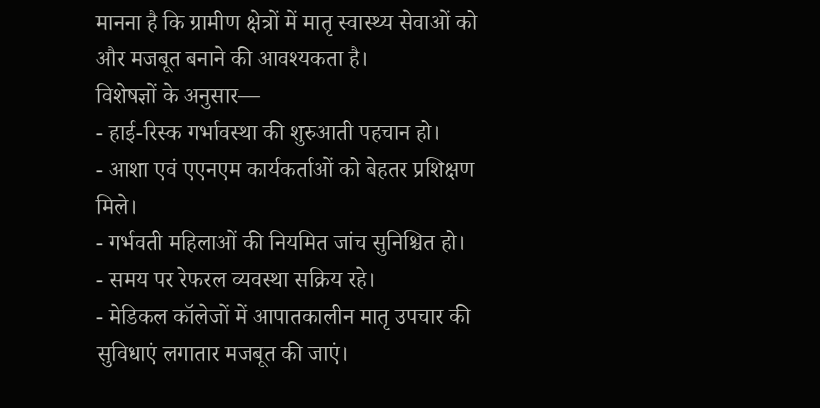मानना है कि ग्रामीण क्षेत्रों में मातृ स्वास्थ्य सेवाओं को और मजबूत बनाने की आवश्यकता है।
विशेषज्ञों के अनुसार—
- हाई-रिस्क गर्भावस्था की शुरुआती पहचान हो।
- आशा एवं एएनएम कार्यकर्ताओं को बेहतर प्रशिक्षण मिले।
- गर्भवती महिलाओं की नियमित जांच सुनिश्चित हो।
- समय पर रेफरल व्यवस्था सक्रिय रहे।
- मेडिकल कॉलेजों में आपातकालीन मातृ उपचार की सुविधाएं लगातार मजबूत की जाएं।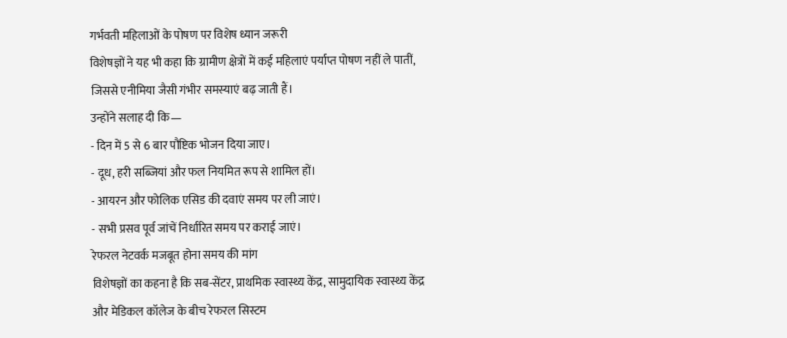गर्भवती महिलाओं के पोषण पर विशेष ध्यान जरूरी
विशेषज्ञों ने यह भी कहा कि ग्रामीण क्षेत्रों में कई महिलाएं पर्याप्त पोषण नहीं ले पातीं, जिससे एनीमिया जैसी गंभीर समस्याएं बढ़ जाती हैं।
उन्होंने सलाह दी कि—
- दिन में 5 से 6 बार पौष्टिक भोजन दिया जाए।
- दूध, हरी सब्जियां और फल नियमित रूप से शामिल हों।
- आयरन और फोलिक एसिड की दवाएं समय पर ली जाएं।
- सभी प्रसव पूर्व जांचें निर्धारित समय पर कराई जाएं।
रेफरल नेटवर्क मजबूत होना समय की मांग
विशेषज्ञों का कहना है कि सब-सेंटर, प्राथमिक स्वास्थ्य केंद्र, सामुदायिक स्वास्थ्य केंद्र और मेडिकल कॉलेज के बीच रेफरल सिस्टम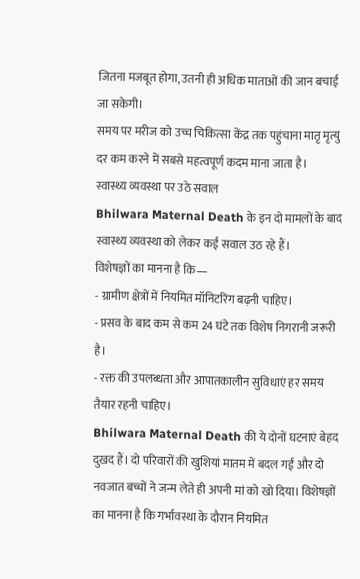जितना मजबूत होगा, उतनी ही अधिक माताओं की जान बचाई जा सकेगी।
समय पर मरीज को उच्च चिकित्सा केंद्र तक पहुंचाना मातृ मृत्यु दर कम करने में सबसे महत्वपूर्ण कदम माना जाता है।
स्वास्थ्य व्यवस्था पर उठे सवाल
Bhilwara Maternal Death के इन दो मामलों के बाद स्वास्थ्य व्यवस्था को लेकर कई सवाल उठ रहे हैं।
विशेषज्ञों का मानना है कि—
- ग्रामीण क्षेत्रों में नियमित मॉनिटरिंग बढ़नी चाहिए।
- प्रसव के बाद कम से कम 24 घंटे तक विशेष निगरानी जरूरी है।
- रक्त की उपलब्धता और आपातकालीन सुविधाएं हर समय तैयार रहनी चाहिए।
Bhilwara Maternal Death की ये दोनों घटनाएं बेहद दुखद हैं। दो परिवारों की खुशियां मातम में बदल गईं और दो नवजात बच्चों ने जन्म लेते ही अपनी मां को खो दिया। विशेषज्ञों का मानना है कि गर्भावस्था के दौरान नियमित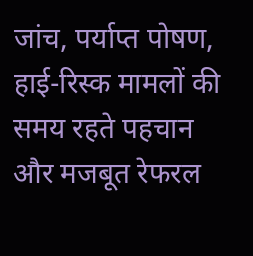जांच, पर्याप्त पोषण, हाई-रिस्क मामलों की समय रहते पहचान और मजबूत रेफरल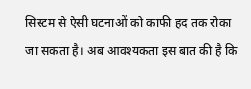सिस्टम से ऐसी घटनाओं को काफी हद तक रोका जा सकता है। अब आवश्यकता इस बात की है कि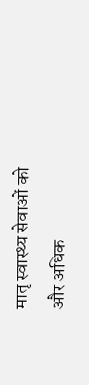मातृ स्वास्थ्य सेवाओं को और अधिक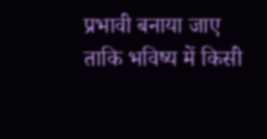प्रभावी बनाया जाए ताकि भविष्य में किसी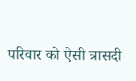परिवार को ऐसी त्रासदी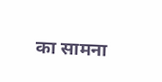का सामना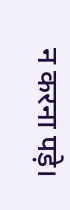न करना पड़े।